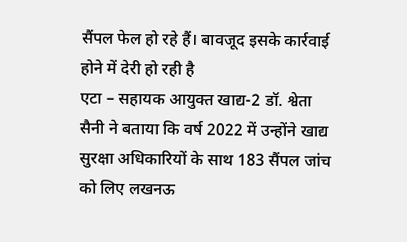सैंपल फेल हो रहे हैं। बावजूद इसके कार्रवाई होने में देरी हो रही है
एटा – सहायक आयुक्त खाद्य-2 डॉ. श्वेता सैनी ने बताया कि वर्ष 2022 में उन्होंने खाद्य सुरक्षा अधिकारियों के साथ 183 सैंपल जांच को लिए लखनऊ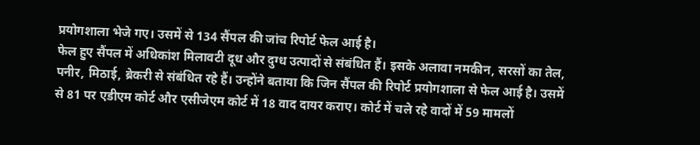प्रयोगशाला भेजे गए। उसमें से 134 सैंपल की जांच रिपोर्ट फेल आई है।
फेल हुए सैंपल में अधिकांश मिलावटी दूध और दुग्ध उत्पादों से संबंधित हैं। इसके अलावा नमकीन, सरसों का तेल, पनीर, मिठाई, ब्रेकरी से संबंधित रहे हैं। उन्होंने बताया कि जिन सैंपल की रिपोर्ट प्रयोगशाला से फेल आई है। उसमें से 81 पर एडीएम कोर्ट और एसीजेएम कोर्ट में 18 वाद दायर कराए। कोर्ट में चले रहे वादों में 59 मामलों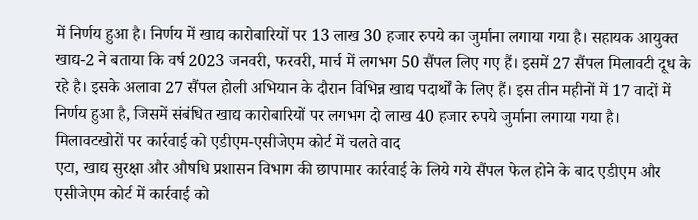में निर्णय हुआ है। निर्णय में खाद्य कारोबारियों पर 13 लाख 30 हजार रुपये का जुर्माना लगाया गया है। सहायक आयुक्त खाद्य-2 ने बताया कि वर्ष 2023 जनवरी, फरवरी, मार्च में लगभग 50 सैंपल लिए गए हैं। इसमें 27 सैंपल मिलावटी दूध के रहे है। इसके अलावा 27 सैंपल होली अभियान के दौरान विभिन्न खाद्य पदार्थों के लिए हैं। इस तीन महीनों में 17 वादों में निर्णय हुआ है, जिसमें संबंधित खाद्य कारोबारियों पर लगभग दो लाख 40 हजार रुपये जुर्माना लगाया गया है। मिलावटखोरों पर कार्रवाई को एडीएम-एसीजेएम कोर्ट में चलते वाद
एटा, खाद्य सुरक्षा और औषधि प्रशासन विभाग की छापामार कार्रवाई के लिये गये सैंपल फेल होने के बाद एडीएम और एसीजेएम कोर्ट में कार्रवाई को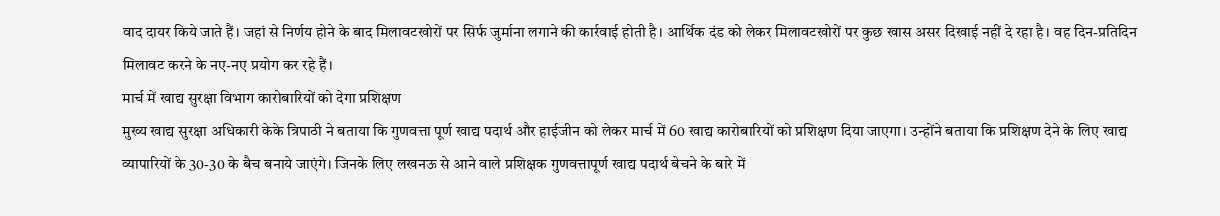वाद दायर किये जाते हैं। जहां से निर्णय होने के बाद मिलावटखोरों पर सिर्फ जुर्माना लगाने की कार्रवाई होती है। आर्थिक दंड को लेकर मिलावटखोरों पर कुछ खास असर दिखाई नहीं दे रहा है। वह दिन-प्रतिदिन मिलावट करने के नए-नए प्रयोग कर रहे हैं।
मार्च में खाद्य सुरक्षा विभाग कारोबारियों को देगा प्रशिक्षण
मुख्य खाद्य सुरक्षा अधिकारी केके त्रिपाठी ने बताया कि गुणवत्ता पूर्ण खाद्य पदार्थ और हाईजीन को लेकर मार्च में 60 खाद्य कारोबारियों को प्रशिक्षण दिया जाएगा। उन्होंने बताया कि प्रशिक्षण देने के लिए खाद्य व्यापारियों के 30-30 के बैच बनाये जाएंगे। जिनके लिए लखनऊ से आने वाले प्रशिक्षक गुणवत्तापूर्ण खाद्य पदार्थ बेचने के बारे में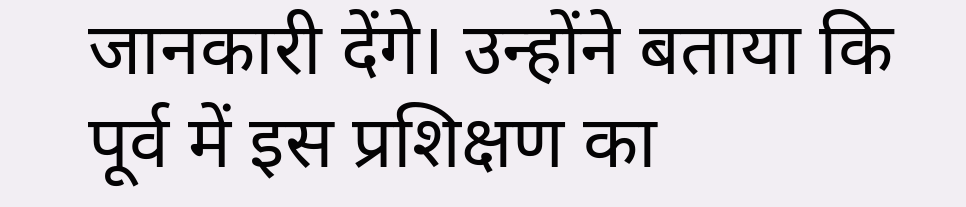जानकारी देंगे। उन्होंने बताया कि पूर्व में इस प्रशिक्षण का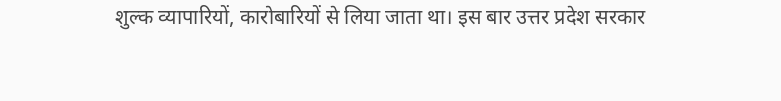शुल्क व्यापारियों, कारोबारियों से लिया जाता था। इस बार उत्तर प्रदेश सरकार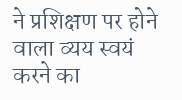ने प्रशिक्षण पर होने वाला व्यय स्वयं करने का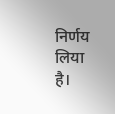निर्णय लिया है।